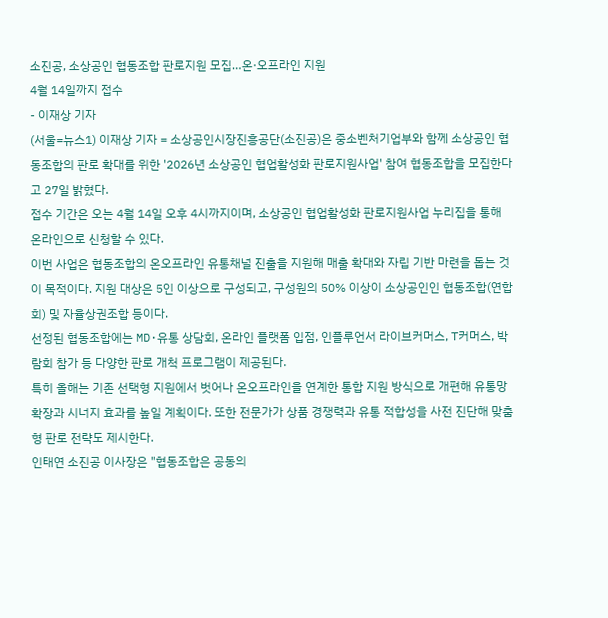소진공, 소상공인 협동조합 판로지원 모집…온·오프라인 지원
4월 14일까지 접수
- 이재상 기자
(서울=뉴스1) 이재상 기자 = 소상공인시장진흥공단(소진공)은 중소벤처기업부와 함께 소상공인 협동조합의 판로 확대를 위한 '2026년 소상공인 협업활성화 판로지원사업' 참여 협동조합을 모집한다고 27일 밝혔다.
접수 기간은 오는 4월 14일 오후 4시까지이며, 소상공인 협업활성화 판로지원사업 누리집을 통해 온라인으로 신청할 수 있다.
이번 사업은 협동조합의 온오프라인 유통채널 진출을 지원해 매출 확대와 자립 기반 마련을 돕는 것이 목적이다. 지원 대상은 5인 이상으로 구성되고, 구성원의 50% 이상이 소상공인인 협동조합(연합회) 및 자율상권조합 등이다.
선정된 협동조합에는 MD·유통 상담회, 온라인 플랫폼 입점, 인플루언서 라이브커머스, T커머스, 박람회 참가 등 다양한 판로 개척 프로그램이 제공된다.
특히 올해는 기존 선택형 지원에서 벗어나 온오프라인을 연계한 통합 지원 방식으로 개편해 유통망 확장과 시너지 효과를 높일 계획이다. 또한 전문가가 상품 경쟁력과 유통 적합성을 사전 진단해 맞춤형 판로 전략도 제시한다.
인태연 소진공 이사장은 "협동조합은 공동의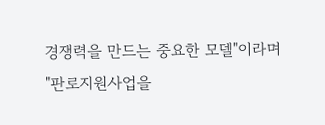경쟁력을 만드는 중요한 모델"이라며 "판로지원사업을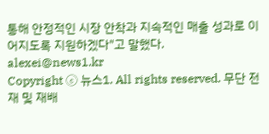통해 안정적인 시장 안착과 지속적인 매출 성과로 이어지도록 지원하겠다"고 말했다.
alexei@news1.kr
Copyright ⓒ 뉴스1. All rights reserved. 무단 전재 및 재배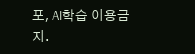포, AI학습 이용금지.